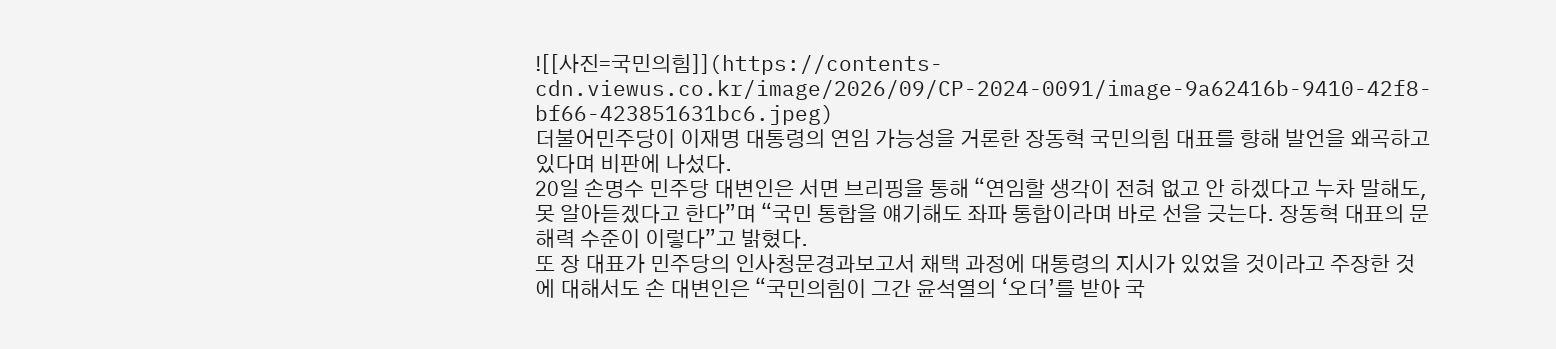![[사진=국민의힘]](https://contents-cdn.viewus.co.kr/image/2026/09/CP-2024-0091/image-9a62416b-9410-42f8-bf66-423851631bc6.jpeg)
더불어민주당이 이재명 대통령의 연임 가능성을 거론한 장동혁 국민의힘 대표를 향해 발언을 왜곡하고 있다며 비판에 나섰다.
20일 손명수 민주당 대변인은 서면 브리핑을 통해 “연임할 생각이 전혀 없고 안 하겠다고 누차 말해도, 못 알아듣겠다고 한다”며 “국민 통합을 얘기해도 좌파 통합이라며 바로 선을 긋는다. 장동혁 대표의 문해력 수준이 이렇다”고 밝혔다.
또 장 대표가 민주당의 인사청문경과보고서 채택 과정에 대통령의 지시가 있었을 것이라고 주장한 것에 대해서도 손 대변인은 “국민의힘이 그간 윤석열의 ‘오더’를 받아 국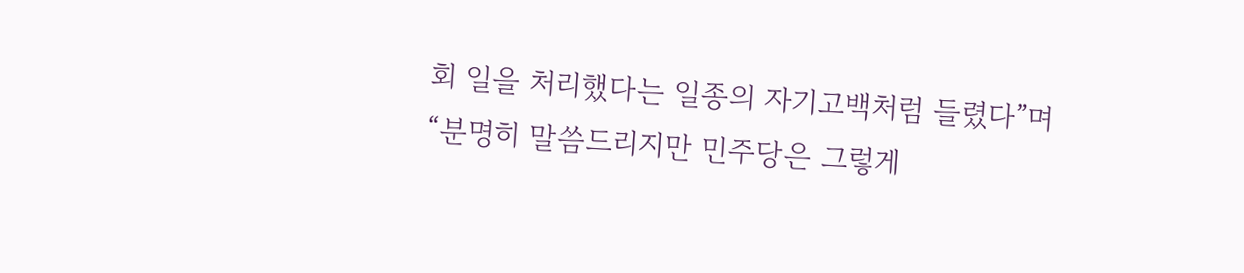회 일을 처리했다는 일종의 자기고백처럼 들렸다”며 “분명히 말씀드리지만 민주당은 그렇게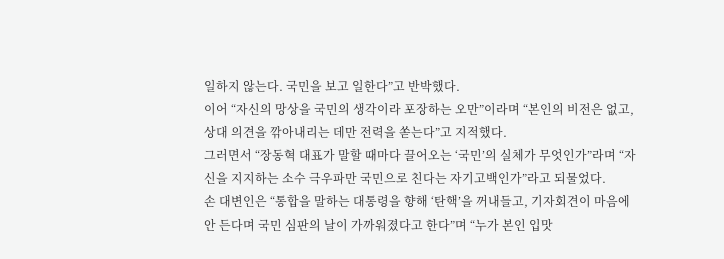일하지 않는다. 국민을 보고 일한다”고 반박했다.
이어 “자신의 망상을 국민의 생각이라 포장하는 오만”이라며 “본인의 비전은 없고, 상대 의견을 깎아내리는 데만 전력을 쏟는다”고 지적했다.
그러면서 “장동혁 대표가 말할 때마다 끌어오는 ‘국민’의 실체가 무엇인가”라며 “자신을 지지하는 소수 극우파만 국민으로 친다는 자기고백인가”라고 되물었다.
손 대변인은 “통합을 말하는 대통령을 향해 ‘탄핵’을 꺼내들고, 기자회견이 마음에 안 든다며 국민 심판의 날이 가까워졌다고 한다”며 “누가 본인 입맛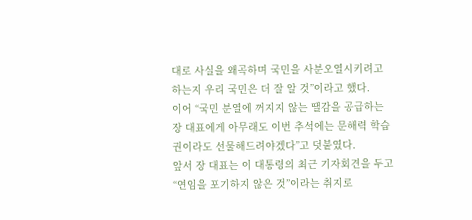대로 사실을 왜곡하며 국민을 사분오열시키려고 하는지 우리 국민은 더 잘 알 것”이라고 했다.
이어 “국민 분열에 꺼지지 않는 땔감을 공급하는 장 대표에게 아무래도 이번 추석에는 문해력 학습권이라도 선물해드려야겠다”고 덧붙였다.
앞서 장 대표는 이 대통령의 최근 기자회견을 두고 “연임을 포기하지 않은 것”이라는 취지로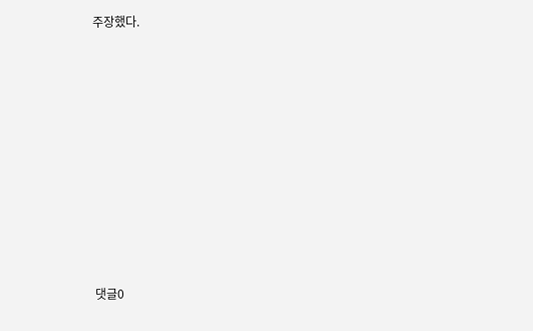주장했다.










댓글0